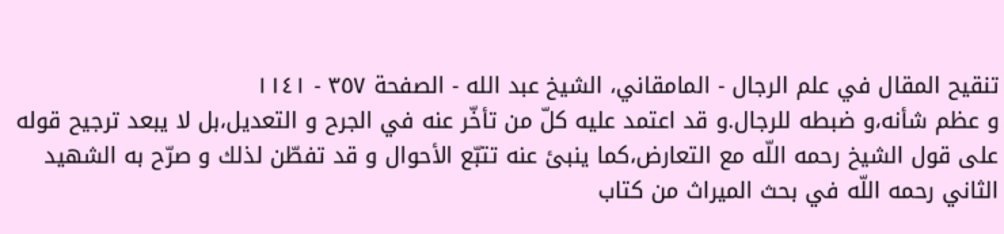تنقيح المقال في علم الرجال - المامقاني، الشيخ عبد الله - الصفحة ٣٥٧ - ١١٤١
و عظم شأنه،و ضبطه للرجال.و قد اعتمد عليه كلّ من تأخّر عنه في الجرح و التعديل،بل لا يبعد ترجيح قوله على قول الشيخ رحمه اللّه مع التعارض،كما ينبئ عنه تتبّع الأحوال و قد تفطّن لذلك و صرّح به الشهيد الثاني رحمه اللّه في بحث الميراث من كتاب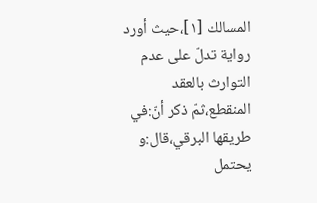المسالك [١]،حيث أورد رواية تدلّ على عدم التوارث بالعقد المنقطع،ثمّ ذكر أنّ:في طريقها البرقي،قال:و يحتمل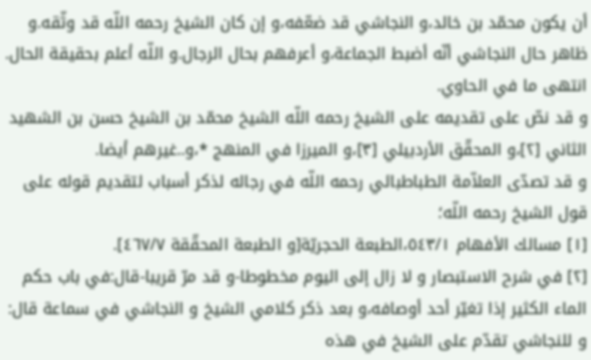أن يكون محمّد بن خالد،و النجاشي قد ضعّفه،و إن كان الشيخ رحمه اللّه قد وثّقه.و ظاهر حال النجاشي أنّه أضبط الجماعة،و أعرفهم بحال الرجال.و اللّه أعلم بحقيقة الحال.
انتهى ما في الحاوي.
و قد نصّ على تقديمه على الشيخ رحمه اللّه الشيخ محمّد بن الشيخ حسن بن الشهيد الثاني [٢]،و المحقّق الأردبيلي [٣]،و الميرزا في المنهج *،و..غيرهم أيضا.
و قد تصدّى العلاّمة الطباطبائي رحمه اللّه في رجاله لذكر أسباب لتقديم قوله على قول الشيخ رحمه اللّه؛
[١] مسالك الأفهام ٥٤٣/١،الطبعة الحجريّة[و الطبعة المحقّقة ٤٦٧/٧].
[٢] في شرح الاستبصار و لا زال إلى اليوم مخطوطا-و قد مرّ قريبا-قال:في باب حكم الماء الكثير إذا تغيّر أحد أوصافه،و بعد ذكر كلامي الشيخ و النجاشي في سماعة قال: و للنجاشي تقدّم على الشيخ في هذه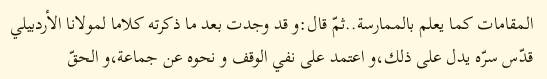المقامات كما يعلم بالممارسة..ثمّ قال:و قد وجدت بعد ما ذكرته كلاما لمولانا الأردبيلي قدّس سرّه يدل على ذلك،و اعتمد على نفي الوقف و نحوه عن جماعة،و الحقّ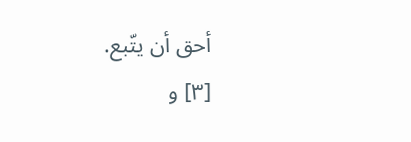أحق أن يتّبع.
[٣] و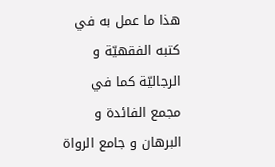هذا ما عمل به في كتبه الفقهيّة و الرجاليّة كما في مجمع الفائدة و البرهان و جامع الرواة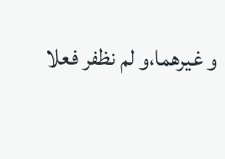و غيرهما،و لم نظفر فعلا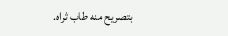بتصريح منه طاب ثراه.